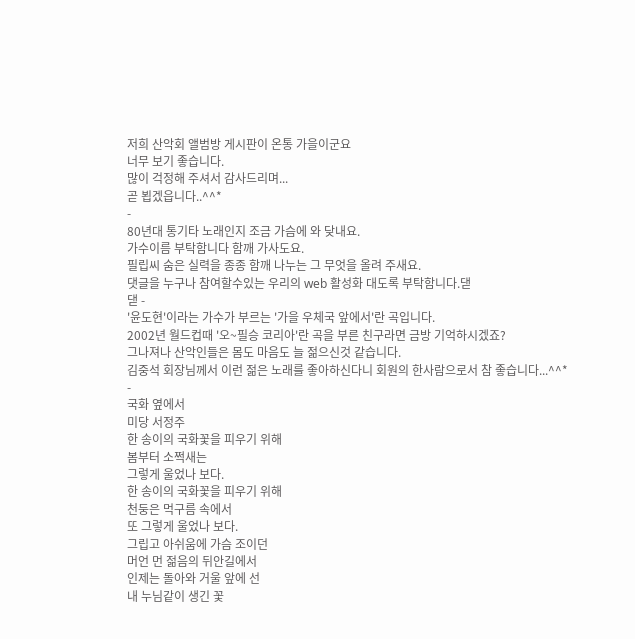저희 산악회 앨범방 게시판이 온통 가을이군요
너무 보기 좋습니다.
많이 걱정해 주셔서 감사드리며...
곧 뵙겠읍니다..^^*
-
80년대 통기타 노래인지 조금 가슴에 와 닺내요.
가수이름 부탁함니다 함깨 가사도요.
필립씨 숨은 실력을 종종 함깨 나누는 그 무엇을 올려 주새요.
댓글을 누구나 참여할수있는 우리의 web 활성화 대도록 부탁함니다.댇
댇 -
'윤도현'이라는 가수가 부르는 '가을 우체국 앞에서'란 곡입니다.
2002년 월드컵때 '오~필승 코리아'란 곡을 부른 친구라면 금방 기억하시겠죠?
그나져나 산악인들은 몸도 마음도 늘 젊으신것 같습니다.
김중석 회장님께서 이런 젊은 노래를 좋아하신다니 회원의 한사람으로서 참 좋습니다...^^* -
국화 옆에서
미당 서정주
한 송이의 국화꽃을 피우기 위해
봄부터 소쩍새는
그렇게 울었나 보다.
한 송이의 국화꽃을 피우기 위해
천둥은 먹구름 속에서
또 그렇게 울었나 보다.
그립고 아쉬움에 가슴 조이던
머언 먼 젊음의 뒤안길에서
인제는 돌아와 거울 앞에 선
내 누님같이 생긴 꽃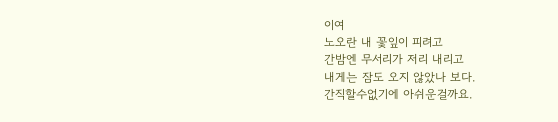이여
노오란 내 꽃잎이 피려고
간밤엔 무서리가 저리 내리고
내게는 잠도 오지 않았나 보다.
간직할수없기에 아쉬운걸까요.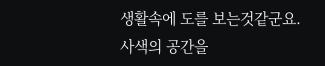생활속에 도를 보는것같군요.
사색의 공간을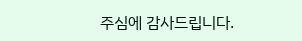주심에 감사드립니다.